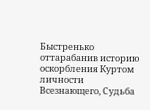Быстренько оттарабанив историю оскорбления Куртом личности Всезнающего, Судьба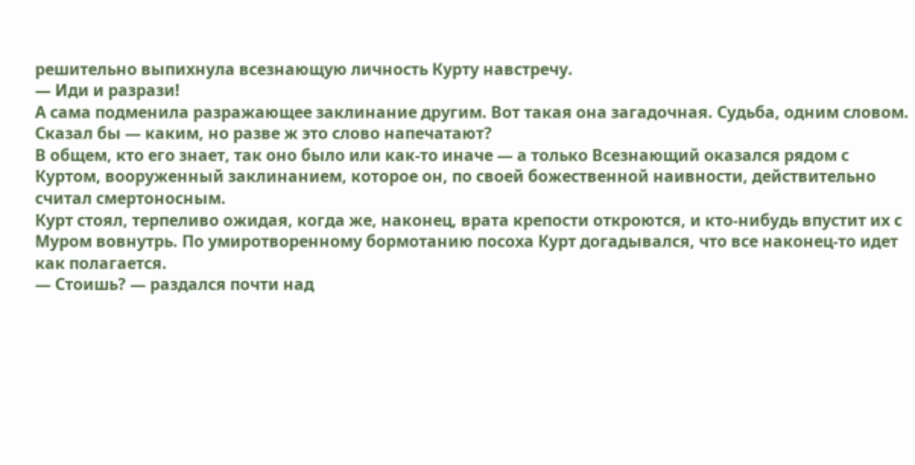решительно выпихнула всезнающую личность Курту навстречу.
— Иди и разрази!
А сама подменила разражающее заклинание другим. Вот такая она загадочная. Судьба, одним словом. Сказал бы — каким, но разве ж это слово напечатают?
В общем, кто его знает, так оно было или как-то иначе — а только Всезнающий оказался рядом с Куртом, вооруженный заклинанием, которое он, по своей божественной наивности, действительно считал смертоносным.
Курт стоял, терпеливо ожидая, когда же, наконец, врата крепости откроются, и кто-нибудь впустит их с Муром вовнутрь. По умиротворенному бормотанию посоха Курт догадывался, что все наконец-то идет как полагается.
— Стоишь? — раздался почти над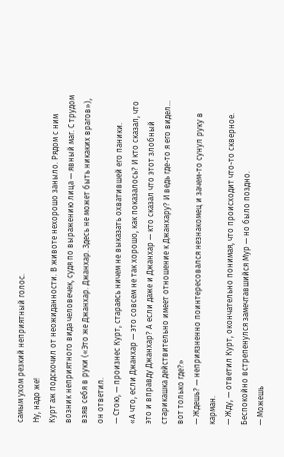самым ухом резкий неприятный голос.
Ну, надо же!
Курт аж подскочил от неожиданности. В животе нехорошо заныло. Рядом с ним возник неприятного вида человечек, судя по выражению лица — явный маг. С трудом взяв себя в руки («Это же Джанхар. Джанхар. Здесь не может быть никаких врагов»), он ответил.
— Стою, — произнес Курт, стараясь ничем не выказать охватившей его паники.
«А что, если Джанхар — это совсем не так хорошо, как показалось? И кто сказал, что это и вправду Джанхар? А если даже и Джанхар — кто сказал что этот злобный старикашка действительно имеет отношение к Джанхару? И ведь где-то я его видел… вот только где?»
— Ждешь? — неприязненно поинтересовался незнакомец и зачем-то сунул руку в карман.
— Жду, — ответил Курт, окончательно понимая, что происходит что-то скверное.
Беспокойно встрепенулся замечтавшийся Мур — но было поздно.
— Можешь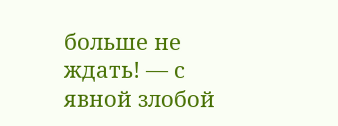больше не ждать! — с явной злобой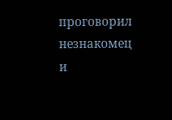проговорил незнакомец и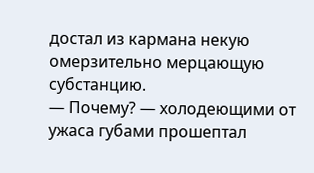достал из кармана некую омерзительно мерцающую субстанцию.
— Почему? — холодеющими от ужаса губами прошептал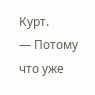Курт.
— Потому что уже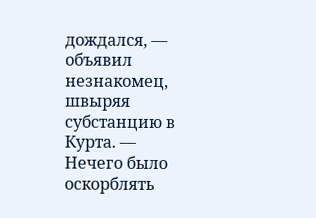дождался, — объявил незнакомец, швыряя субстанцию в Курта. — Нечего было оскорблять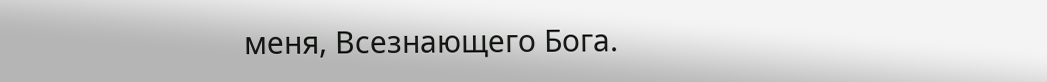меня, Всезнающего Бога.